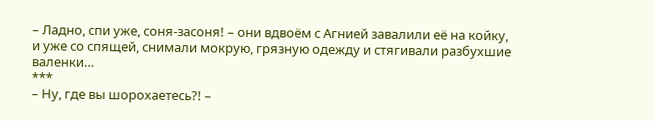– Ладно, спи уже, соня-засоня! – они вдвоём с Агнией завалили её на койку, и уже со спящей, снимали мокрую, грязную одежду и стягивали разбухшие валенки…
***
– Ну, где вы шорохаетесь?! –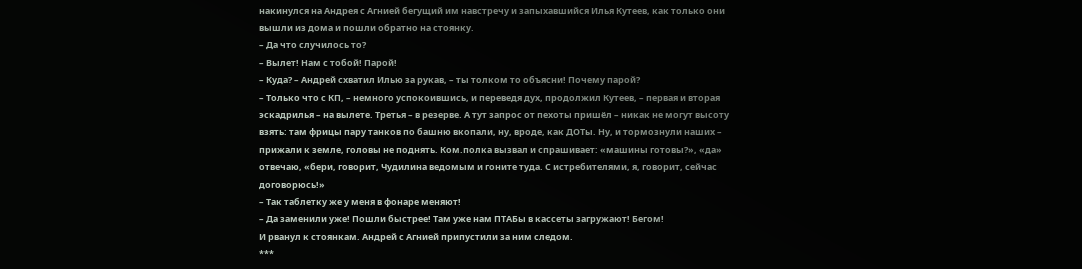накинулся на Андрея с Агнией бегущий им навстречу и запыхавшийся Илья Кутеев, как только они вышли из дома и пошли обратно на стоянку.
– Да что случилось то?
– Вылет! Нам с тобой! Парой!
– Куда? – Андрей схватил Илью за рукав, – ты толком то объясни! Почему парой?
– Только что с КП, – немного успокоившись, и переведя дух, продолжил Кутеев, – первая и вторая эскадрилья – на вылете. Третья – в резерве. А тут запрос от пехоты пришёл – никак не могут высоту взять: там фрицы пару танков по башню вкопали, ну, вроде, как ДОТы. Ну, и тормознули наших – прижали к земле, головы не поднять. Ком.полка вызвал и спрашивает: «машины готовы?», «да» отвечаю, «бери, говорит, Чудилина ведомым и гоните туда. С истребителями, я, говорит, сейчас договорюсь!»
– Так таблетку же у меня в фонаре меняют!
– Да заменили уже! Пошли быстрее! Там уже нам ПТАБы в кассеты загружают! Бегом!
И рванул к стоянкам. Андрей с Агнией припустили за ним следом.
***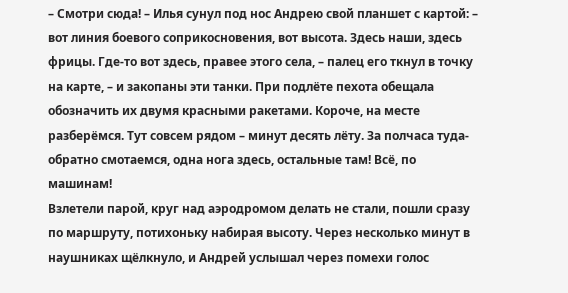– Смотри сюда! – Илья сунул под нос Андрею свой планшет с картой: – вот линия боевого соприкосновения, вот высота. Здесь наши, здесь фрицы. Где-то вот здесь, правее этого села, – палец его ткнул в точку на карте, – и закопаны эти танки. При подлёте пехота обещала обозначить их двумя красными ракетами. Короче, на месте разберёмся. Тут совсем рядом – минут десять лёту. За полчаса туда-обратно смотаемся, одна нога здесь, остальные там! Всё, по машинам!
Взлетели парой, круг над аэродромом делать не стали, пошли сразу по маршруту, потихоньку набирая высоту. Через несколько минут в наушниках щёлкнуло, и Андрей услышал через помехи голос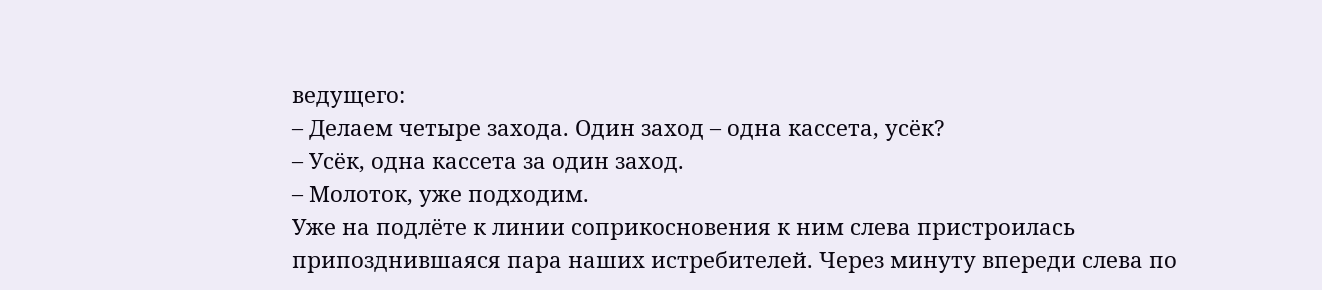ведущего:
– Делаем четыре захода. Один заход – одна кассета, усёк?
– Усёк, одна кассета за один заход.
– Молоток, уже подходим.
Уже на подлёте к линии соприкосновения к ним слева пристроилась припозднившаяся пара наших истребителей. Через минуту впереди слева по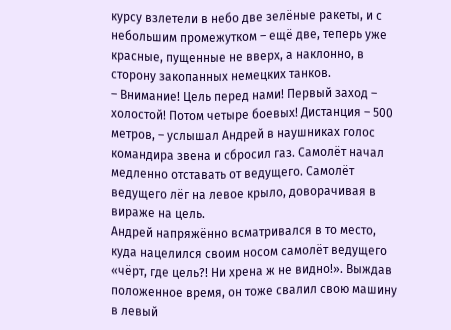курсу взлетели в небо две зелёные ракеты, и с небольшим промежутком – ещё две, теперь уже красные, пущенные не вверх, а наклонно, в сторону закопанных немецких танков.
– Внимание! Цель перед нами! Первый заход – холостой! Потом четыре боевых! Дистанция – 500 метров, – услышал Андрей в наушниках голос командира звена и сбросил газ. Самолёт начал медленно отставать от ведущего. Самолёт ведущего лёг на левое крыло, доворачивая в вираже на цель.
Андрей напряжённо всматривался в то место, куда нацелился своим носом самолёт ведущего «чёрт, где цель?! Ни хрена ж не видно!». Выждав положенное время, он тоже свалил свою машину в левый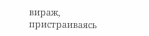вираж, пристраиваясь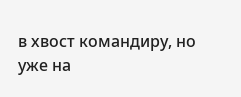в хвост командиру, но уже на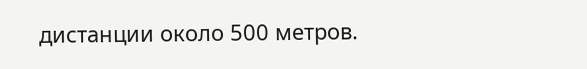дистанции около 500 метров.